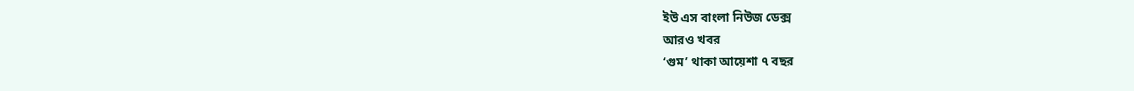ইউ এস বাংলা নিউজ ডেক্স
আরও খবর
‘গুম’ থাকা আয়েশা ৭ বছর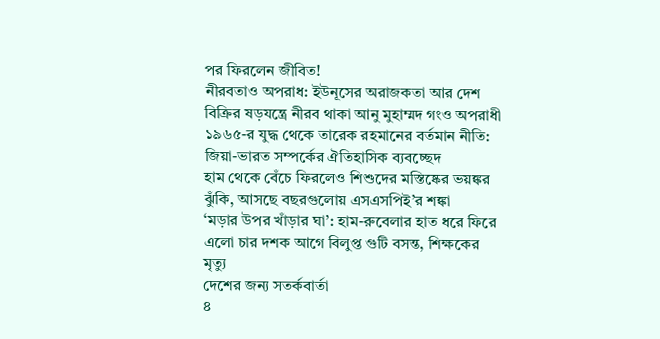পর ফিরলেন জীবিত!
নীরবতাও অপরাধ: ইউনূসের অরাজকতা আর দেশ বিক্রির ষড়যন্ত্রে নীরব থাকা আনু মুহাম্মদ গংও অপরাধী
১৯৬৫-র যুদ্ধ থেকে তারেক রহমানের বর্তমান নীতি: জিয়া-ভারত সম্পর্কের ঐতিহাসিক ব্যবচ্ছেদ
হাম থেকে বেঁচে ফিরলেও শিশুদের মস্তিষ্কের ভয়ঙ্কর ঝুঁকি, আসছে বছরগুলোয় এসএসপিই’র শঙ্কা
‘মড়ার উপর খাঁড়ার ঘা’: হাম-রুবেলার হাত ধরে ফিরে এলো চার দশক আগে বিলুপ্ত গুটি বসন্ত, শিক্ষকের মৃত্যু
দেশের জন্য সতর্কবার্তা
৪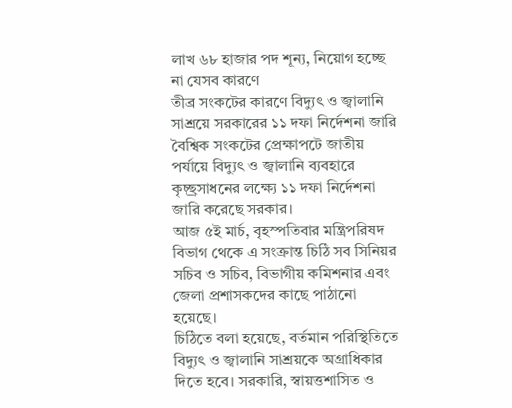লাখ ৬৮ হাজার পদ শূন্য, নিয়োগ হচ্ছে না যেসব কারণে
তীব্র সংকটের কারণে বিদ্যুৎ ও জ্বালানি সাশ্রয়ে সরকারের ১১ দফা নির্দেশনা জারি
বৈশ্বিক সংকটের প্রেক্ষাপটে জাতীয় পর্যায়ে বিদ্যুৎ ও জ্বালানি ব্যবহারে কৃচ্ছ্রসাধনের লক্ষ্যে ১১ দফা নির্দেশনা জারি করেছে সরকার।
আজ ৫ই মার্চ, বৃহস্পতিবার মন্ত্রিপরিষদ বিভাগ থেকে এ সংক্রান্ত চিঠি সব সিনিয়র সচিব ও সচিব, বিভাগীয় কমিশনার এবং জেলা প্রশাসকদের কাছে পাঠানো হয়েছে।
চিঠিতে বলা হয়েছে, বর্তমান পরিস্থিতিতে বিদ্যুৎ ও জ্বালানি সাশ্রয়কে অগ্রাধিকার দিতে হবে। সরকারি, স্বায়ত্তশাসিত ও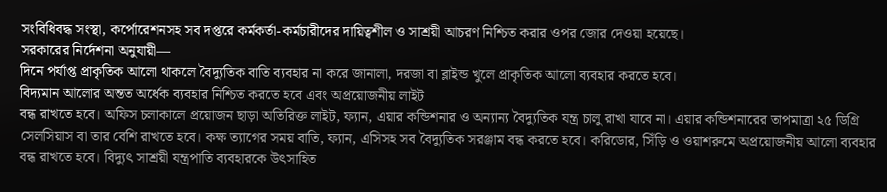সংবিধিবদ্ধ সংস্থা, কর্পোরেশনসহ সব দপ্তরে কর্মকর্তা-কর্মচারীদের দায়িত্বশীল ও সাশ্রয়ী আচরণ নিশ্চিত করার ওপর জোর দেওয়া হয়েছে।
সরকারের নির্দেশনা অনুযায়ী—
দিনে পর্যাপ্ত প্রাকৃতিক আলো থাকলে বৈদ্যুতিক বাতি ব্যবহার না করে জানালা, দরজা বা ব্লাইন্ড খুলে প্রাকৃতিক আলো ব্যবহার করতে হবে।
বিদ্যমান আলোর অন্তত অর্ধেক ব্যবহার নিশ্চিত করতে হবে এবং অপ্রয়োজনীয় লাইট
বন্ধ রাখতে হবে। অফিস চলাকালে প্রয়োজন ছাড়া অতিরিক্ত লাইট, ফ্যান, এয়ার কন্ডিশনার ও অন্যান্য বৈদ্যুতিক যন্ত্র চালু রাখা যাবে না। এয়ার কন্ডিশনারের তাপমাত্রা ২৫ ডিগ্রি সেলসিয়াস বা তার বেশি রাখতে হবে। কক্ষ ত্যাগের সময় বাতি, ফ্যান, এসিসহ সব বৈদ্যুতিক সরঞ্জাম বন্ধ করতে হবে। করিডোর, সিঁড়ি ও ওয়াশরুমে অপ্রয়োজনীয় আলো ব্যবহার বন্ধ রাখতে হবে। বিদ্যুৎ সাশ্রয়ী যন্ত্রপাতি ব্যবহারকে উৎসাহিত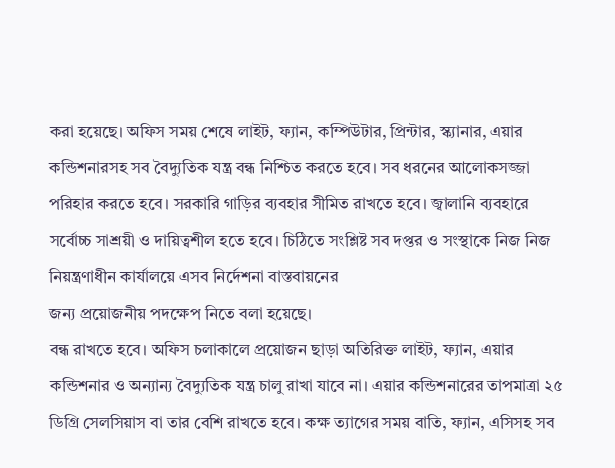করা হয়েছে। অফিস সময় শেষে লাইট, ফ্যান, কম্পিউটার, প্রিন্টার, স্ক্যানার, এয়ার কন্ডিশনারসহ সব বৈদ্যুতিক যন্ত্র বন্ধ নিশ্চিত করতে হবে। সব ধরনের আলোকসজ্জা পরিহার করতে হবে। সরকারি গাড়ির ব্যবহার সীমিত রাখতে হবে। জ্বালানি ব্যবহারে সর্বোচ্চ সাশ্রয়ী ও দায়িত্বশীল হতে হবে। চিঠিতে সংশ্লিষ্ট সব দপ্তর ও সংস্থাকে নিজ নিজ নিয়ন্ত্রণাধীন কার্যালয়ে এসব নির্দেশনা বাস্তবায়নের
জন্য প্রয়োজনীয় পদক্ষেপ নিতে বলা হয়েছে।
বন্ধ রাখতে হবে। অফিস চলাকালে প্রয়োজন ছাড়া অতিরিক্ত লাইট, ফ্যান, এয়ার কন্ডিশনার ও অন্যান্য বৈদ্যুতিক যন্ত্র চালু রাখা যাবে না। এয়ার কন্ডিশনারের তাপমাত্রা ২৫ ডিগ্রি সেলসিয়াস বা তার বেশি রাখতে হবে। কক্ষ ত্যাগের সময় বাতি, ফ্যান, এসিসহ সব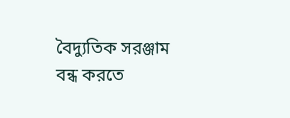বৈদ্যুতিক সরঞ্জাম বন্ধ করতে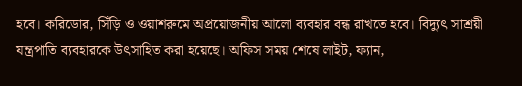হবে। করিডোর, সিঁড়ি ও ওয়াশরুমে অপ্রয়োজনীয় আলো ব্যবহার বন্ধ রাখতে হবে। বিদ্যুৎ সাশ্রয়ী যন্ত্রপাতি ব্যবহারকে উৎসাহিত করা হয়েছে। অফিস সময় শেষে লাইট, ফ্যান,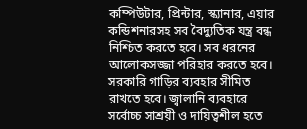কম্পিউটার, প্রিন্টার, স্ক্যানার, এয়ার কন্ডিশনারসহ সব বৈদ্যুতিক যন্ত্র বন্ধ নিশ্চিত করতে হবে। সব ধরনের আলোকসজ্জা পরিহার করতে হবে। সরকারি গাড়ির ব্যবহার সীমিত রাখতে হবে। জ্বালানি ব্যবহারে সর্বোচ্চ সাশ্রয়ী ও দায়িত্বশীল হতে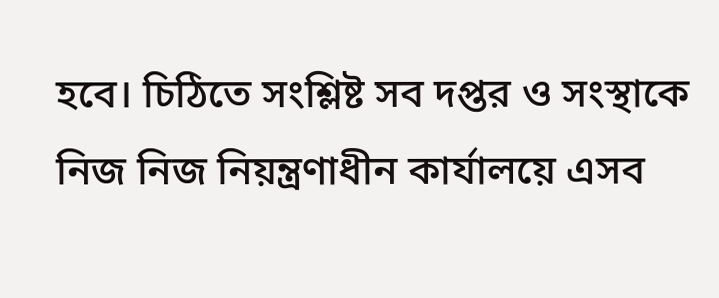হবে। চিঠিতে সংশ্লিষ্ট সব দপ্তর ও সংস্থাকে নিজ নিজ নিয়ন্ত্রণাধীন কার্যালয়ে এসব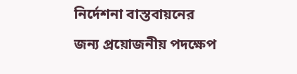নির্দেশনা বাস্তবায়নের
জন্য প্রয়োজনীয় পদক্ষেপ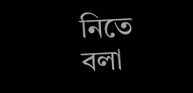নিতে বলা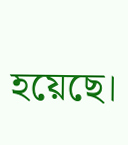হয়েছে।